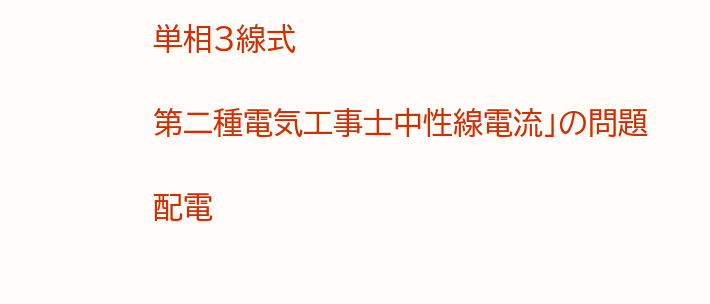単相3線式

第二種電気工事士中性線電流」の問題

配電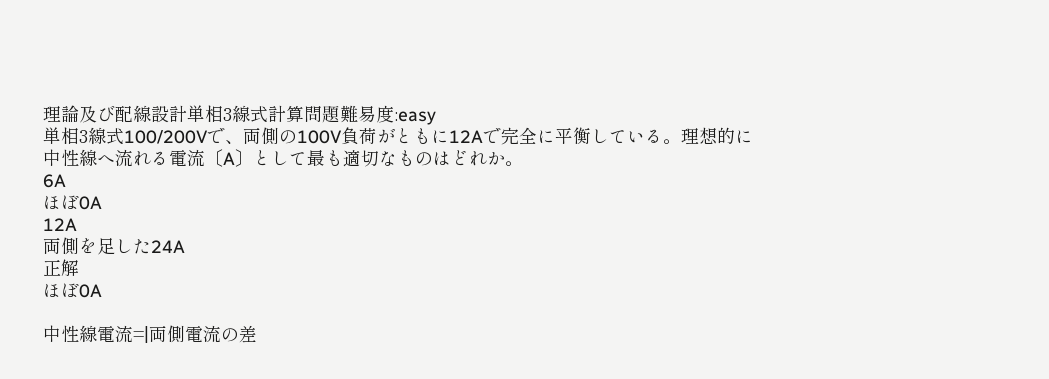理論及び配線設計単相3線式計算問題難易度:easy
単相3線式100/200Vで、両側の100V負荷がともに12Aで完全に平衡している。理想的に中性線へ流れる電流〔A〕として最も適切なものはどれか。
6A
ほぼ0A
12A
両側を足した24A
正解
ほぼ0A

中性線電流=|両側電流の差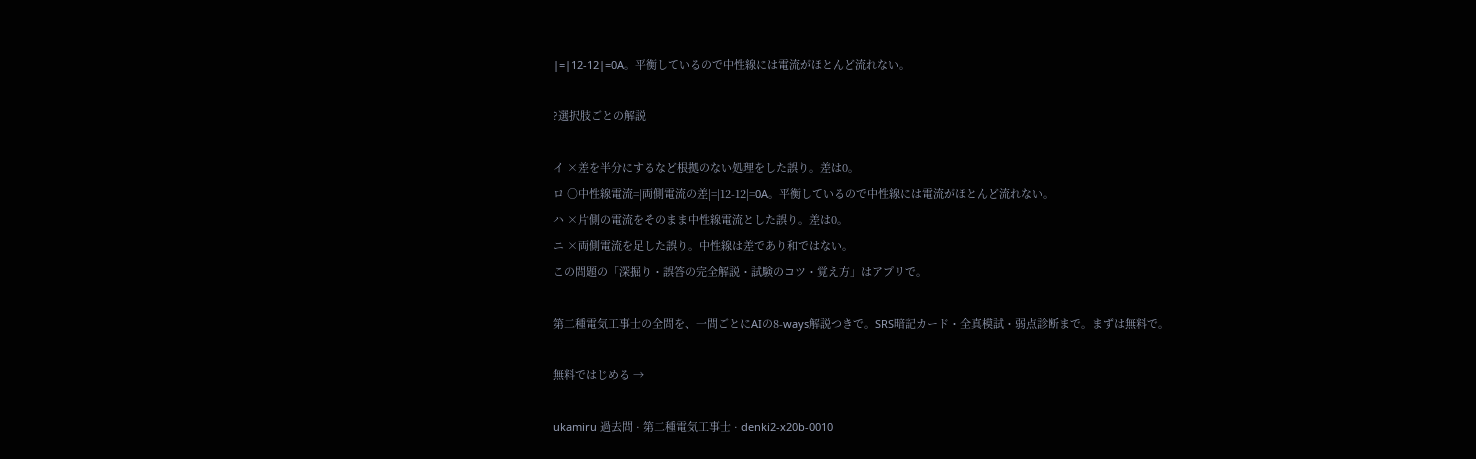|=|12-12|=0A。平衡しているので中性線には電流がほとんど流れない。

?選択肢ごとの解説

イ ×差を半分にするなど根拠のない処理をした誤り。差は0。
ロ ○中性線電流=|両側電流の差|=|12-12|=0A。平衡しているので中性線には電流がほとんど流れない。
ハ ×片側の電流をそのまま中性線電流とした誤り。差は0。
ニ ×両側電流を足した誤り。中性線は差であり和ではない。
この問題の「深掘り・誤答の完全解説・試験のコツ・覚え方」はアプリで。

第二種電気工事士の全問を、一問ごとにAIの8-ways解説つきで。SRS暗記カード・全真模試・弱点診断まで。まずは無料で。

無料ではじめる →

ukamiru 過去問 · 第二種電気工事士 · denki2-x20b-0010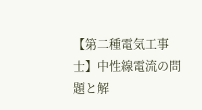【第二種電気工事士】中性線電流の問題と解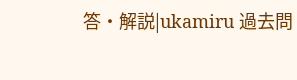答・解説|ukamiru 過去問